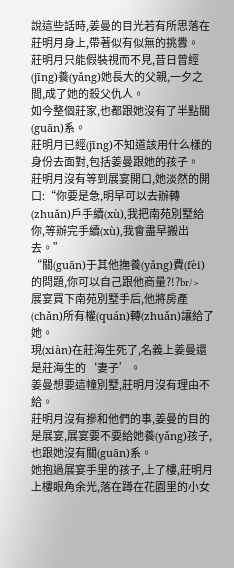說這些話時,姜曼的目光若有所思落在莊明月身上,帶著似有似無的挑釁。
莊明月只能假裝視而不見,昔日曾經(jīng)養(yǎng)她長大的父親,一夕之間,成了她的殺父仇人。
如今整個莊家,也都跟她沒有了半點關(guān)系。
莊明月已經(jīng)不知道該用什么樣的身份去面對,包括姜曼跟她的孩子。
莊明月沒有等到展宴開口,她淡然的開口:“你要是急,明早可以去辦轉(zhuǎn)戶手續(xù),我把南苑別墅給你,等辦完手續(xù),我會盡早搬出去。”
“關(guān)于其他撫養(yǎng)費(fèi)的問題,你可以自己跟他商量?!?br/>
展宴買下南苑別墅手后,他將房產(chǎn)所有權(quán)轉(zhuǎn)讓給了她。
現(xiàn)在莊海生死了,名義上姜曼還是莊海生的‘妻子’。
姜曼想要這幢別墅,莊明月沒有理由不給。
莊明月沒有摻和他們的事,姜曼的目的是展宴,展宴要不要給她養(yǎng)孩子,也跟她沒有關(guān)系。
她抱過展宴手里的孩子,上了樓,莊明月上樓眼角余光,落在蹲在花園里的小女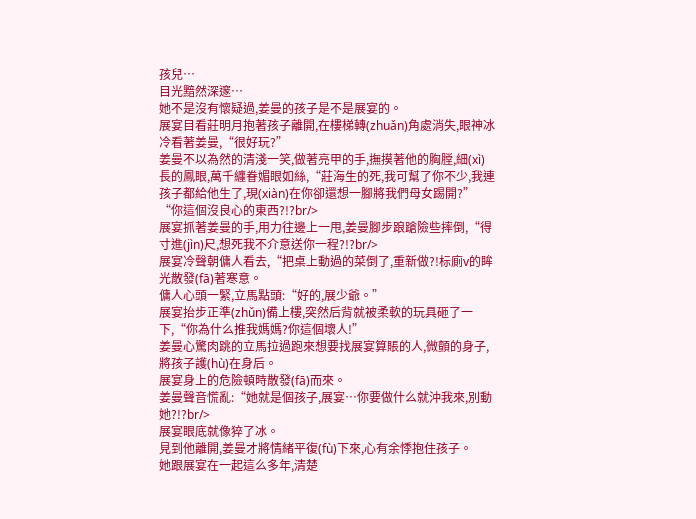孩兒…
目光黯然深邃…
她不是沒有懷疑過,姜曼的孩子是不是展宴的。
展宴目看莊明月抱著孩子離開,在樓梯轉(zhuǎn)角處消失,眼神冰冷看著姜曼,“很好玩?”
姜曼不以為然的清淺一笑,做著亮甲的手,撫摸著他的胸膛,細(xì)長的鳳眼,萬千纏眷媚眼如絲,“莊海生的死,我可幫了你不少,我連孩子都給他生了,現(xiàn)在你卻還想一腳將我們母女踢開?”
“你這個沒良心的東西?!?br/>
展宴抓著姜曼的手,用力往邊上一甩,姜曼腳步踉蹌險些摔倒,“得寸進(jìn)尺,想死我不介意送你一程?!?br/>
展宴冷聲朝傭人看去,“把桌上動過的菜倒了,重新做?!标廁v的眸光散發(fā)著寒意。
傭人心頭一緊,立馬點頭:“好的,展少爺。”
展宴抬步正準(zhǔn)備上樓,突然后背就被柔軟的玩具砸了一下,“你為什么推我媽媽?你這個壞人!”
姜曼心驚肉跳的立馬拉過跑來想要找展宴算賬的人,微顫的身子,將孩子護(hù)在身后。
展宴身上的危險頓時散發(fā)而來。
姜曼聲音慌亂:“她就是個孩子,展宴…你要做什么就沖我來,別動她?!?br/>
展宴眼底就像猝了冰。
見到他離開,姜曼才將情緒平復(fù)下來,心有余悸抱住孩子。
她跟展宴在一起這么多年,清楚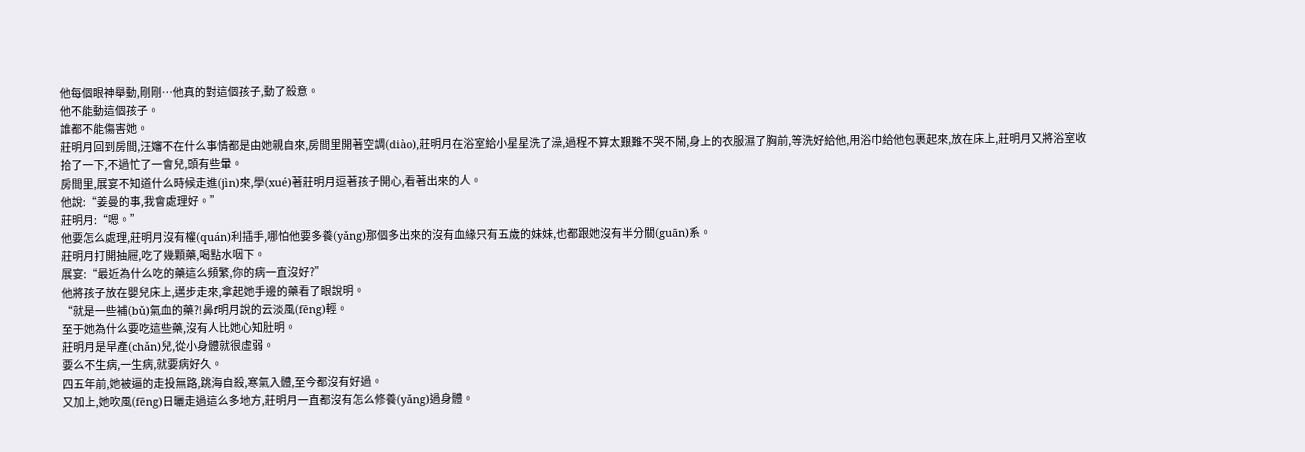他每個眼神舉動,剛剛…他真的對這個孩子,動了殺意。
他不能動這個孩子。
誰都不能傷害她。
莊明月回到房間,汪嬸不在什么事情都是由她親自來,房間里開著空調(diào),莊明月在浴室給小星星洗了澡,過程不算太艱難不哭不鬧,身上的衣服濕了胸前,等洗好給他,用浴巾給他包裹起來,放在床上,莊明月又將浴室收拾了一下,不過忙了一會兒,頭有些暈。
房間里,展宴不知道什么時候走進(jìn)來,學(xué)著莊明月逗著孩子開心,看著出來的人。
他說:“姜曼的事,我會處理好。”
莊明月:“嗯。”
他要怎么處理,莊明月沒有權(quán)利插手,哪怕他要多養(yǎng)那個多出來的沒有血緣只有五歲的妹妹,也都跟她沒有半分關(guān)系。
莊明月打開抽屜,吃了幾顆藥,喝點水咽下。
展宴:“最近為什么吃的藥這么頻繁,你的病一直沒好?”
他將孩子放在嬰兒床上,邁步走來,拿起她手邊的藥看了眼說明。
“就是一些補(bǔ)氣血的藥?!鼻f明月說的云淡風(fēng)輕。
至于她為什么要吃這些藥,沒有人比她心知肚明。
莊明月是早產(chǎn)兒,從小身體就很虛弱。
要么不生病,一生病,就要病好久。
四五年前,她被逼的走投無路,跳海自殺,寒氣入體,至今都沒有好過。
又加上,她吹風(fēng)日曬走過這么多地方,莊明月一直都沒有怎么修養(yǎng)過身體。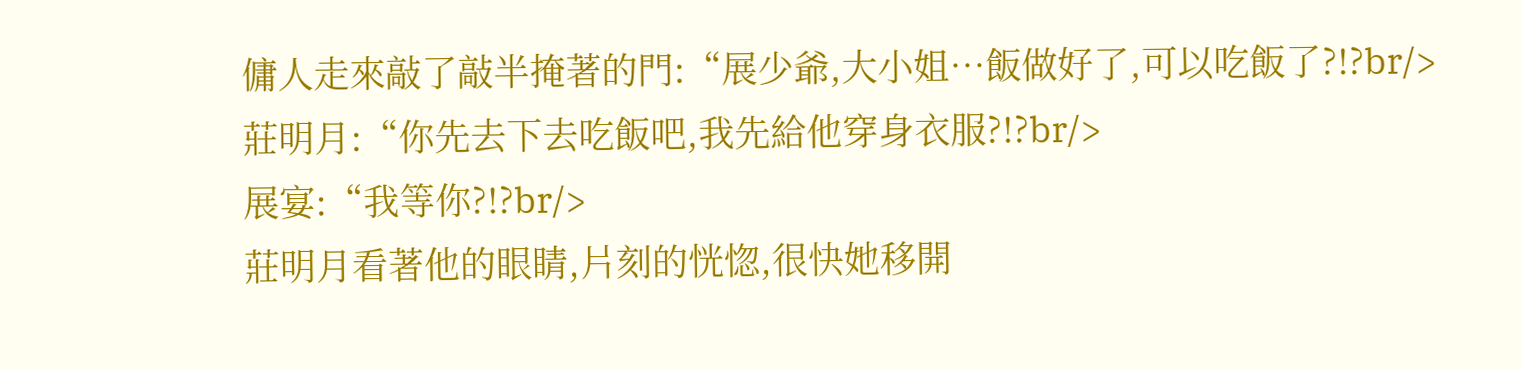傭人走來敲了敲半掩著的門:“展少爺,大小姐…飯做好了,可以吃飯了?!?br/>
莊明月:“你先去下去吃飯吧,我先給他穿身衣服?!?br/>
展宴:“我等你?!?br/>
莊明月看著他的眼睛,片刻的恍惚,很快她移開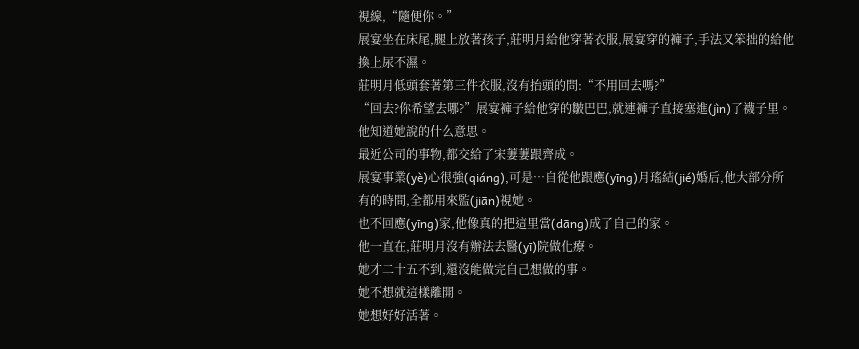視線,“隨便你。”
展宴坐在床尾,腿上放著孩子,莊明月給他穿著衣服,展宴穿的褲子,手法又笨拙的給他換上尿不濕。
莊明月低頭套著第三件衣服,沒有抬頭的問:“不用回去嗎?”
“回去?你希望去哪?”展宴褲子給他穿的皺巴巴,就連褲子直接塞進(jìn)了襪子里。
他知道她說的什么意思。
最近公司的事物,都交給了宋萋萋跟齊成。
展宴事業(yè)心很強(qiáng),可是…自從他跟應(yīng)月瑤結(jié)婚后,他大部分所有的時間,全都用來監(jiān)視她。
也不回應(yīng)家,他像真的把這里當(dāng)成了自己的家。
他一直在,莊明月沒有辦法去醫(yī)院做化療。
她才二十五不到,還沒能做完自己想做的事。
她不想就這樣離開。
她想好好活著。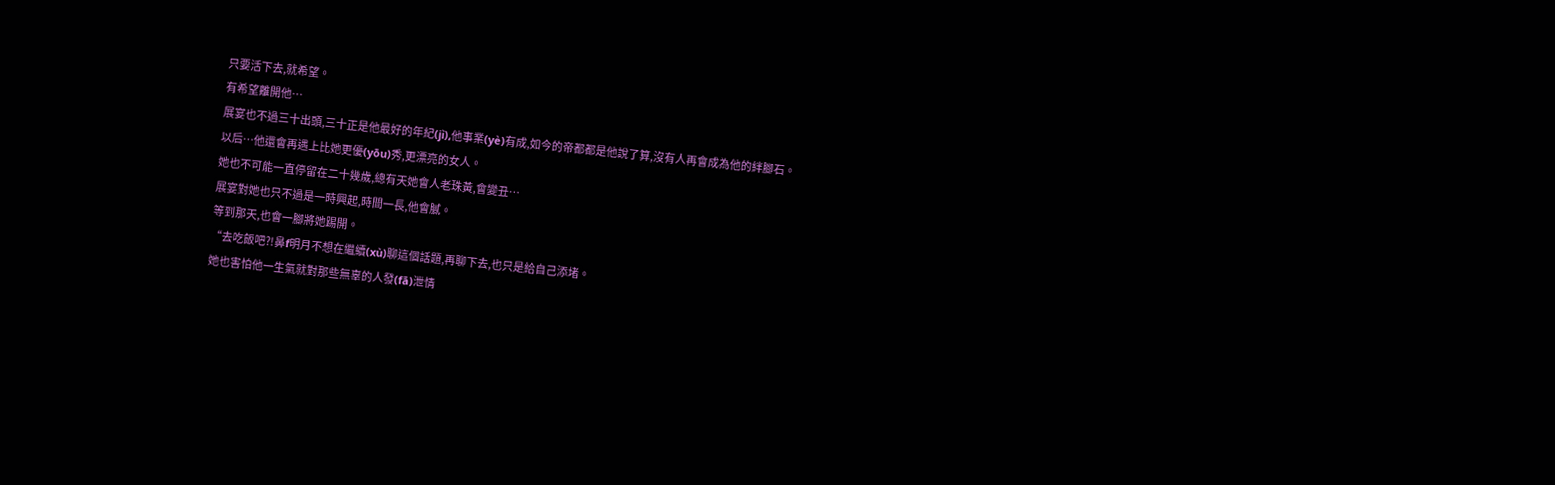只要活下去,就希望。
有希望離開他…
展宴也不過三十出頭,三十正是他最好的年紀(jì),他事業(yè)有成,如今的帝都都是他說了算,沒有人再會成為他的絆腳石。
以后…他還會再遇上比她更優(yōu)秀,更漂亮的女人。
她也不可能一直停留在二十幾歲,總有天她會人老珠黃,會變丑…
展宴對她也只不過是一時興起,時間一長,他會膩。
等到那天,也會一腳將她踢開。
“去吃飯吧?!鼻f明月不想在繼續(xù)聊這個話題,再聊下去,也只是給自己添堵。
她也害怕他一生氣就對那些無辜的人發(fā)泄情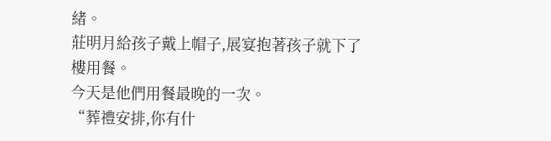緒。
莊明月給孩子戴上帽子,展宴抱著孩子就下了樓用餐。
今天是他們用餐最晚的一次。
“葬禮安排,你有什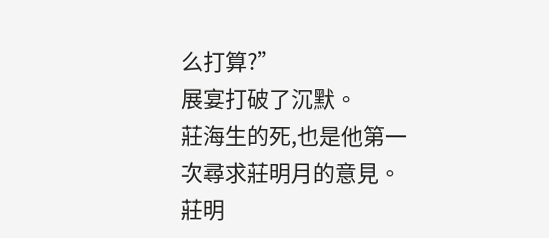么打算?”
展宴打破了沉默。
莊海生的死,也是他第一次尋求莊明月的意見。
莊明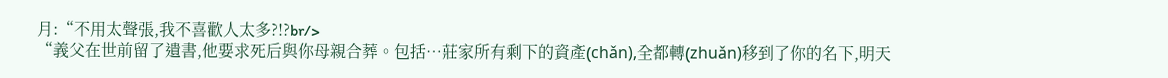月:“不用太聲張,我不喜歡人太多?!?br/>
“義父在世前留了遺書,他要求死后與你母親合葬。包括…莊家所有剩下的資產(chǎn),全都轉(zhuǎn)移到了你的名下,明天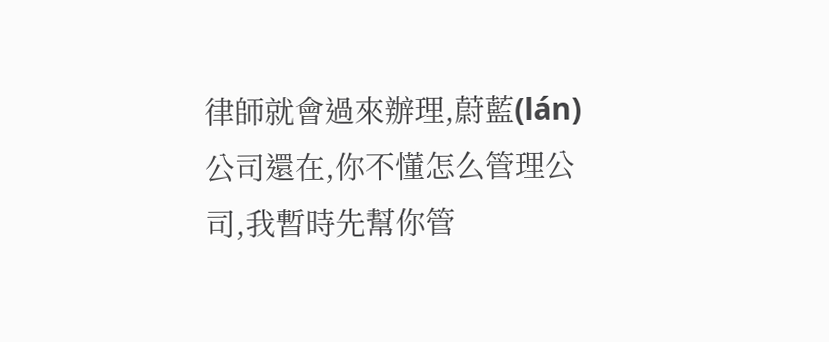律師就會過來辦理,蔚藍(lán)公司還在,你不懂怎么管理公司,我暫時先幫你管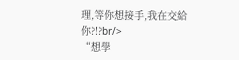理,等你想接手,我在交給你?!?br/>
“想學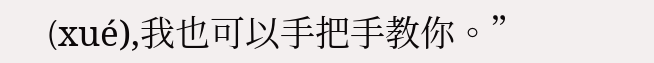(xué),我也可以手把手教你。”